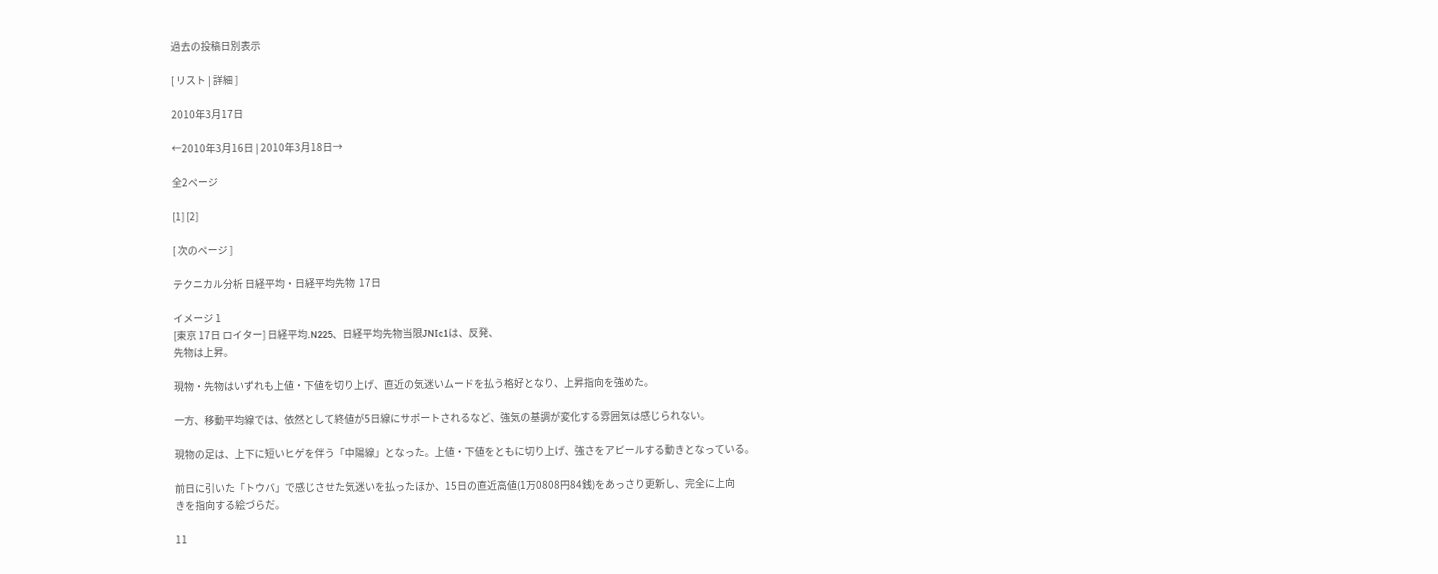過去の投稿日別表示

[ リスト | 詳細 ]

2010年3月17日

←2010年3月16日 | 2010年3月18日→

全2ページ

[1] [2]

[ 次のページ ]

テクニカル分析 日経平均・日経平均先物  17日

イメージ 1
[東京 17日 ロイター] 日経平均.N225、日経平均先物当限JNIc1は、反発、
先物は上昇。

現物・先物はいずれも上値・下値を切り上げ、直近の気迷いムードを払う格好となり、上昇指向を強めた。

一方、移動平均線では、依然として終値が5日線にサポートされるなど、強気の基調が変化する雰囲気は感じられない。

現物の足は、上下に短いヒゲを伴う「中陽線」となった。上値・下値をともに切り上げ、強さをアピールする動きとなっている。

前日に引いた「トウバ」で感じさせた気迷いを払ったほか、15日の直近高値(1万0808円84銭)をあっさり更新し、完全に上向
きを指向する絵づらだ。

11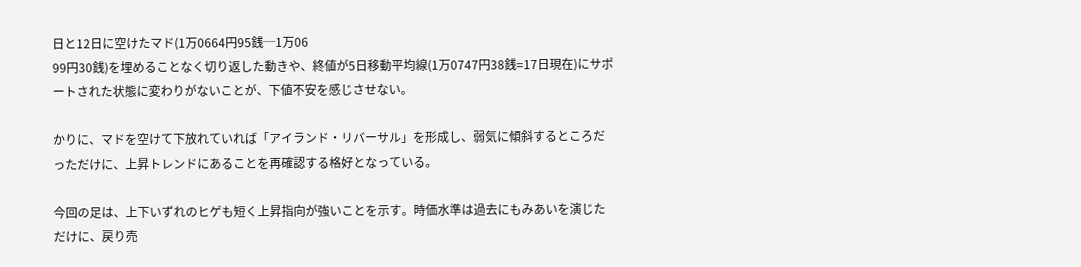日と12日に空けたマド(1万0664円95銭─1万06
99円30銭)を埋めることなく切り返した動きや、終値が5日移動平均線(1万0747円38銭=17日現在)にサポートされた状態に変わりがないことが、下値不安を感じさせない。

かりに、マドを空けて下放れていれば「アイランド・リバーサル」を形成し、弱気に傾斜するところだっただけに、上昇トレンドにあることを再確認する格好となっている。

今回の足は、上下いずれのヒゲも短く上昇指向が強いことを示す。時価水準は過去にもみあいを演じただけに、戻り売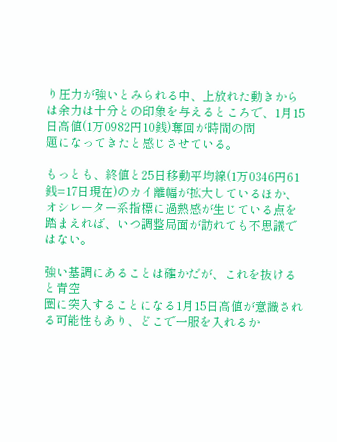り圧力が強いとみられる中、上放れた動きからは余力は十分との印象を与えるところで、1月15日高値(1万0982円10銭)奪回が時間の問
題になってきたと感じさせている。

もっとも、終値と25日移動平均線(1万0346円61銭=17日現在)のカイ離幅が拡大しているほか、オシレーター系指標に過熱感が生じている点を踏まえれば、いつ調整局面が訪れても不思議ではない。

強い基調にあることは確かだが、これを抜けると青空
圏に突入することになる1月15日高値が意識される可能性もあり、どこで一服を入れるか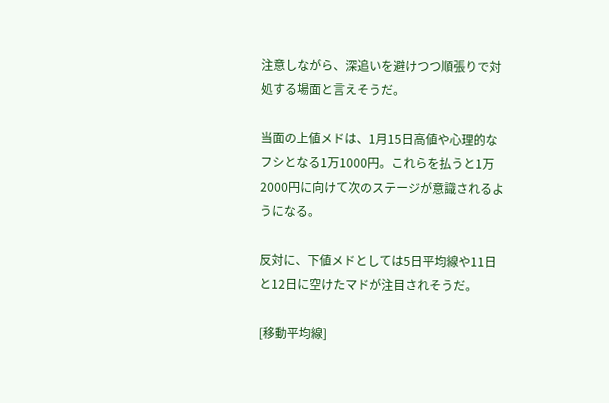注意しながら、深追いを避けつつ順張りで対処する場面と言えそうだ。

当面の上値メドは、1月15日高値や心理的なフシとなる1万1000円。これらを払うと1万2000円に向けて次のステージが意識されるようになる。

反対に、下値メドとしては5日平均線や11日と12日に空けたマドが注目されそうだ。

[移動平均線]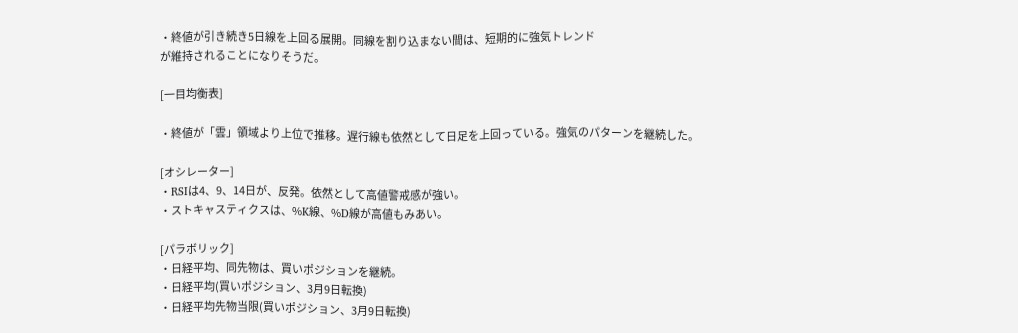・終値が引き続き5日線を上回る展開。同線を割り込まない間は、短期的に強気トレンド
が維持されることになりそうだ。

[一目均衡表]

・終値が「雲」領域より上位で推移。遅行線も依然として日足を上回っている。強気のパターンを継続した。

[オシレーター]
・RSIは4、9、14日が、反発。依然として高値警戒感が強い。
・ストキャスティクスは、%K線、%D線が高値もみあい。

[パラボリック]
・日経平均、同先物は、買いポジションを継続。
・日経平均(買いポジション、3月9日転換)
・日経平均先物当限(買いポジション、3月9日転換)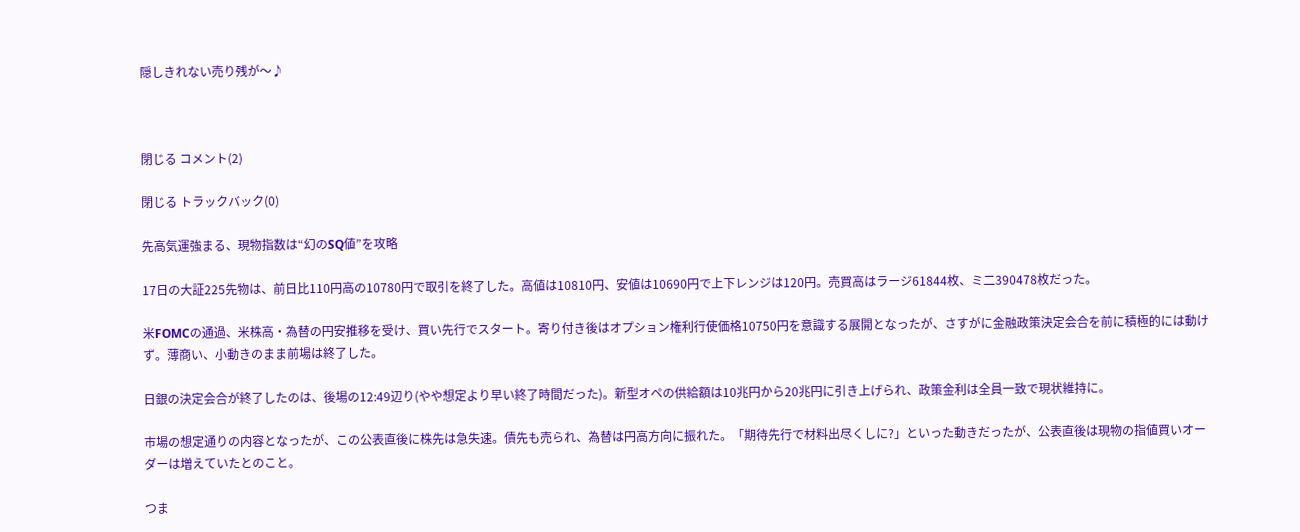隠しきれない売り残が〜♪



閉じる コメント(2)

閉じる トラックバック(0)

先高気運強まる、現物指数は“幻のSQ値”を攻略

17日の大証225先物は、前日比110円高の10780円で取引を終了した。高値は10810円、安値は10690円で上下レンジは120円。売買高はラージ61844枚、ミ二390478枚だった。

米FOMCの通過、米株高・為替の円安推移を受け、買い先行でスタート。寄り付き後はオプション権利行使価格10750円を意識する展開となったが、さすがに金融政策決定会合を前に積極的には動けず。薄商い、小動きのまま前場は終了した。

日銀の決定会合が終了したのは、後場の12:49辺り(やや想定より早い終了時間だった)。新型オペの供給額は10兆円から20兆円に引き上げられ、政策金利は全員一致で現状維持に。

市場の想定通りの内容となったが、この公表直後に株先は急失速。債先も売られ、為替は円高方向に振れた。「期待先行で材料出尽くしに?」といった動きだったが、公表直後は現物の指値買いオーダーは増えていたとのこと。

つま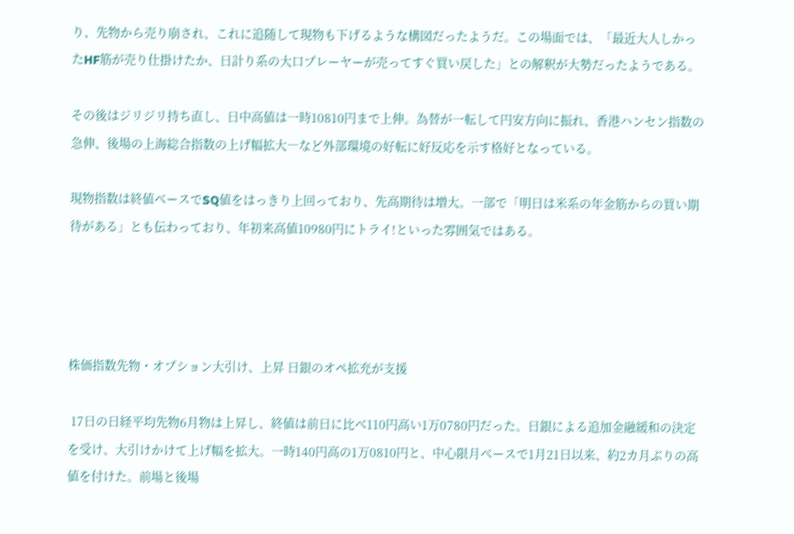り、先物から売り崩され、これに追随して現物も下げるような構図だったようだ。この場面では、「最近大人しかったHF筋が売り仕掛けたか、日計り系の大口プレーヤーが売ってすぐ買い戻した」との解釈が大勢だったようである。

その後はジリジリ持ち直し、日中高値は一時10810円まで上伸。為替が一転して円安方向に振れ、香港ハンセン指数の急伸、後場の上海総合指数の上げ幅拡大―など外部環境の好転に好反応を示す格好となっている。

現物指数は終値ベースでSQ値をはっきり上回っており、先高期待は増大。一部で「明日は米系の年金筋からの買い期待がある」とも伝わっており、年初来高値10980円にトライ!といった雰囲気ではある。




株価指数先物・オプション大引け、上昇 日銀のオペ拡充が支援

 17日の日経平均先物6月物は上昇し、終値は前日に比べ110円高い1万0780円だった。日銀による追加金融緩和の決定を受け、大引けかけて上げ幅を拡大。一時140円高の1万0810円と、中心限月ベースで1月21日以来、約2カ月ぶりの高値を付けた。前場と後場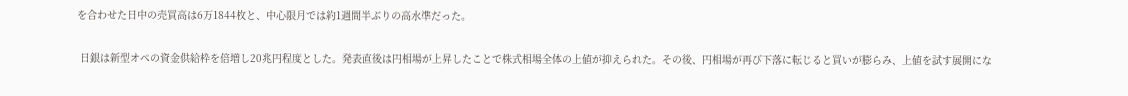を合わせた日中の売買高は6万1844枚と、中心限月では約1週間半ぶりの高水準だった。

 日銀は新型オペの資金供給枠を倍増し20兆円程度とした。発表直後は円相場が上昇したことで株式相場全体の上値が抑えられた。その後、円相場が再び下落に転じると買いが膨らみ、上値を試す展開にな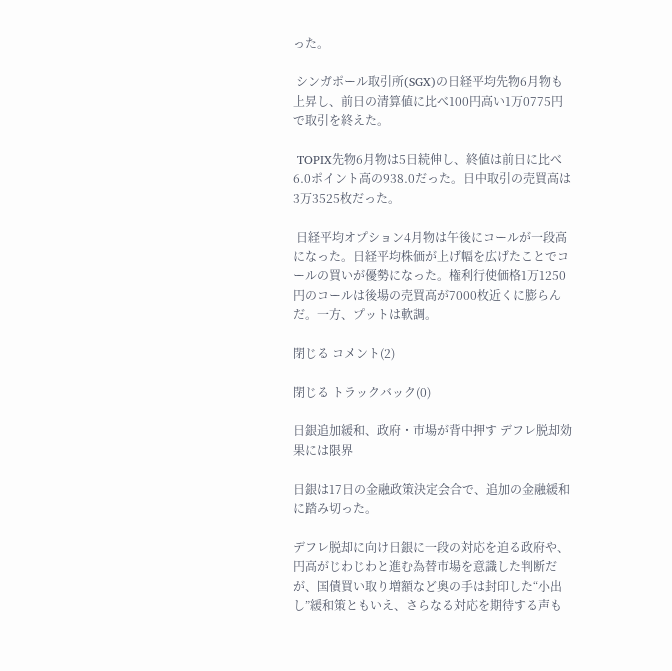った。

 シンガポール取引所(SGX)の日経平均先物6月物も上昇し、前日の清算値に比べ100円高い1万0775円で取引を終えた。

 TOPIX先物6月物は5日続伸し、終値は前日に比べ6.0ポイント高の938.0だった。日中取引の売買高は3万3525枚だった。

 日経平均オプション4月物は午後にコールが一段高になった。日経平均株価が上げ幅を広げたことでコールの買いが優勢になった。権利行使価格1万1250円のコールは後場の売買高が7000枚近くに膨らんだ。一方、プットは軟調。

閉じる コメント(2)

閉じる トラックバック(0)

日銀追加緩和、政府・市場が背中押す デフレ脱却効果には限界

日銀は17日の金融政策決定会合で、追加の金融緩和に踏み切った。

デフレ脱却に向け日銀に一段の対応を迫る政府や、円高がじわじわと進む為替市場を意識した判断だが、国債買い取り増額など奥の手は封印した“小出し”緩和策ともいえ、さらなる対応を期待する声も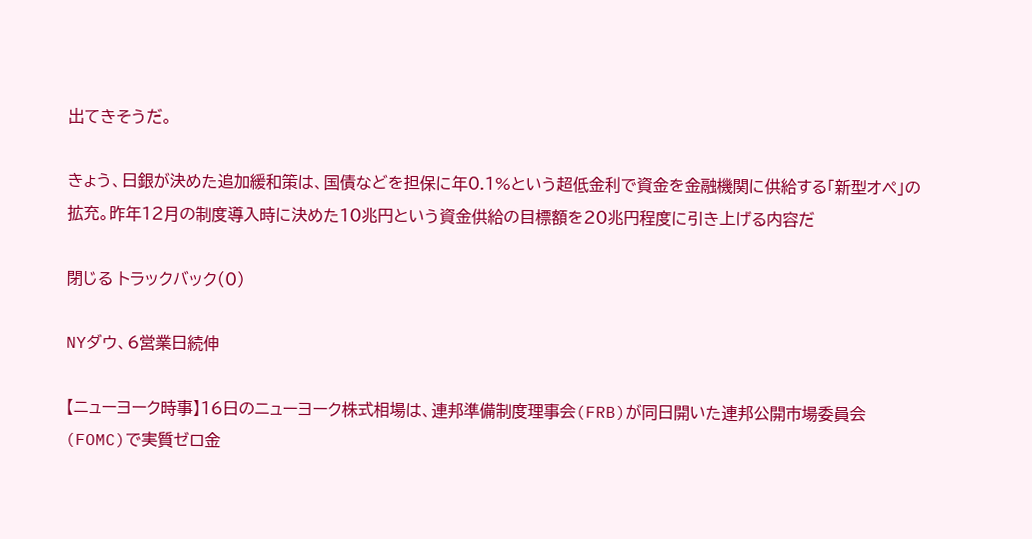出てきそうだ。

きょう、日銀が決めた追加緩和策は、国債などを担保に年0.1%という超低金利で資金を金融機関に供給する「新型オペ」の拡充。昨年12月の制度導入時に決めた10兆円という資金供給の目標額を20兆円程度に引き上げる内容だ

閉じる トラックバック(0)

NYダウ、6営業日続伸

【ニューヨーク時事】16日のニューヨーク株式相場は、連邦準備制度理事会(FRB)が同日開いた連邦公開市場委員会(FOMC)で実質ゼロ金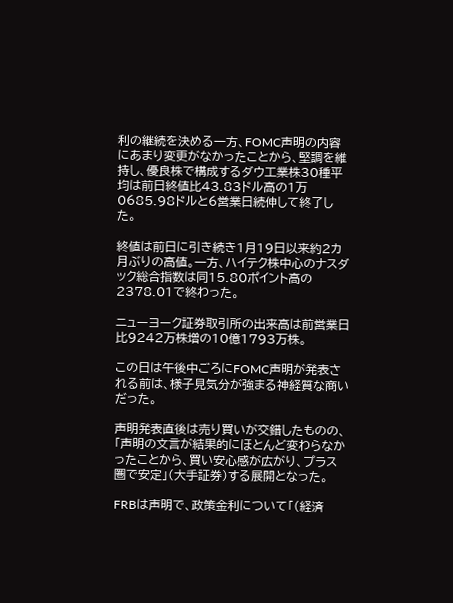利の継続を決める一方、FOMC声明の内容にあまり変更がなかったことから、堅調を維持し、優良株で構成するダウ工業株30種平均は前日終値比43.83ドル高の1万0685.98ドルと6営業日続伸して終了した。

終値は前日に引き続き1月19日以来約2カ月ぶりの高値。一方、ハイテク株中心のナスダック総合指数は同15.80ポイント高の2378.01で終わった。

ニューヨーク証券取引所の出来高は前営業日比9242万株増の10億1793万株。

この日は午後中ごろにFOMC声明が発表される前は、様子見気分が強まる神経質な商いだった。

声明発表直後は売り買いが交錯したものの、「声明の文言が結果的にほとんど変わらなかったことから、買い安心感が広がり、プラス圏で安定」(大手証券)する展開となった。

FRBは声明で、政策金利について「(経済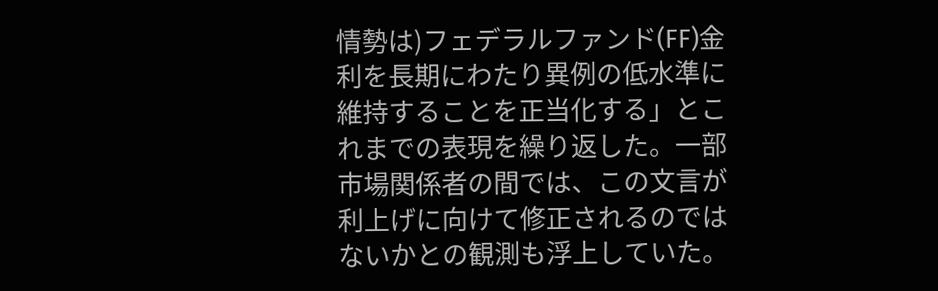情勢は)フェデラルファンド(FF)金利を長期にわたり異例の低水準に維持することを正当化する」とこれまでの表現を繰り返した。一部市場関係者の間では、この文言が利上げに向けて修正されるのではないかとの観測も浮上していた。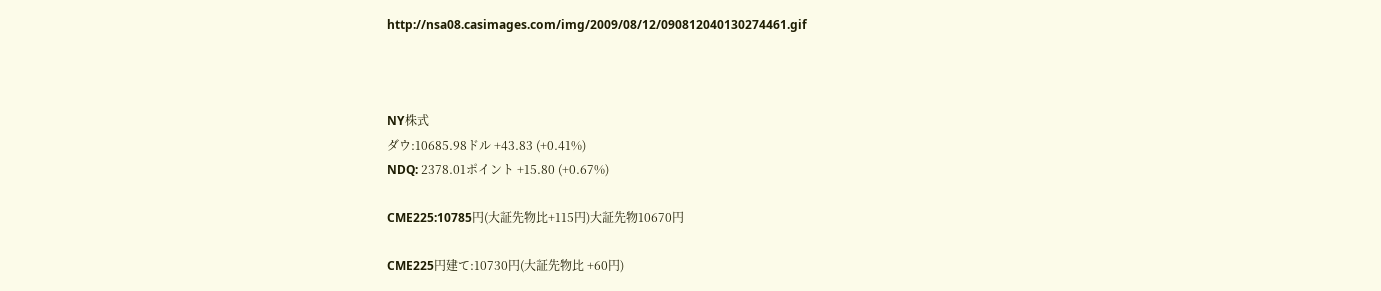http://nsa08.casimages.com/img/2009/08/12/090812040130274461.gif



NY株式
ダウ:10685.98ドル +43.83 (+0.41%)
NDQ: 2378.01ポイント +15.80 (+0.67%)

CME225:10785円(大証先物比+115円)大証先物10670円

CME225円建て:10730円(大証先物比 +60円)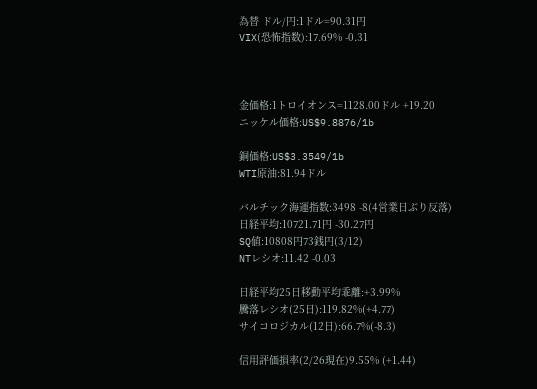為替 ドル/円:1ドル=90.31円
VIX(恐怖指数):17.69% -0.31



金価格:1トロイオンス=1128.00ドル +19.20
ニッケル価格:US$9.8876/1b

銅価格:US$3.3549/1b
WTI原油:81.94ドル

バルチック海運指数:3498 -8(4営業日ぶり反落)
日経平均:10721.71円 -30.27円
SQ値:10808円73銭円(3/12)
NTレシオ:11.42 -0.03

日経平均25日移動平均乖離:+3.99%
騰落レシオ(25日):119.82%(+4.77)
サイコロジカル(12日):66.7%(-8.3)

信用評価損率(2/26現在)9.55% (+1.44)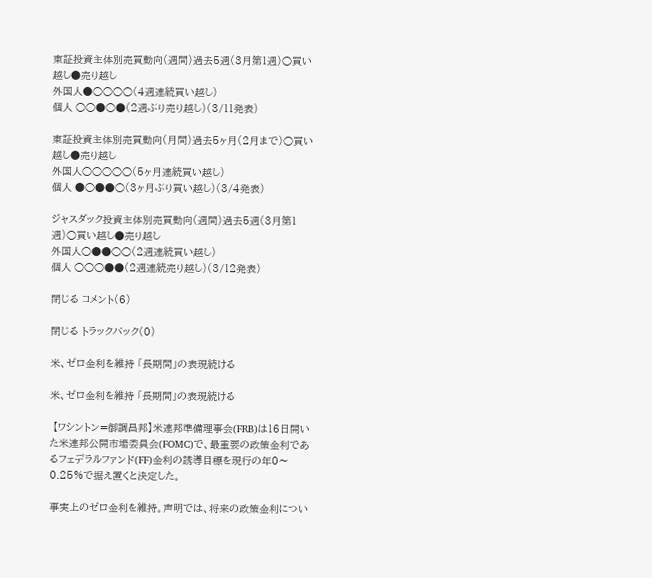東証投資主体別売買動向(週間)過去5週(3月第1週)○買い越し●売り越し
外国人●○○○○(4週連続買い越し)
個人 ○○●○●(2週ぶり売り越し)(3/11発表)

東証投資主体別売買動向(月間)過去5ヶ月(2月まで)○買い越し●売り越し
外国人○○○○○(5ヶ月連続買い越し)
個人 ●○●●○(3ヶ月ぶり買い越し)(3/4発表)

ジャスダック投資主体別売買動向(週間)過去5週(3月第1週)○買い越し●売り越し
外国人○●●○○(2週連続買い越し)
個人 ○○○●●(2週連続売り越し)(3/12発表)

閉じる コメント(6)

閉じる トラックバック(0)

米、ゼロ金利を維持 「長期間」の表現続ける

米、ゼロ金利を維持 「長期間」の表現続ける

 【ワシントン=御調昌邦】米連邦準備理事会(FRB)は16日開いた米連邦公開市場委員会(FOMC)で、最重要の政策金利であるフェデラルファンド(FF)金利の誘導目標を現行の年0〜0.25%で据え置くと決定した。

事実上のゼロ金利を維持。声明では、将来の政策金利につい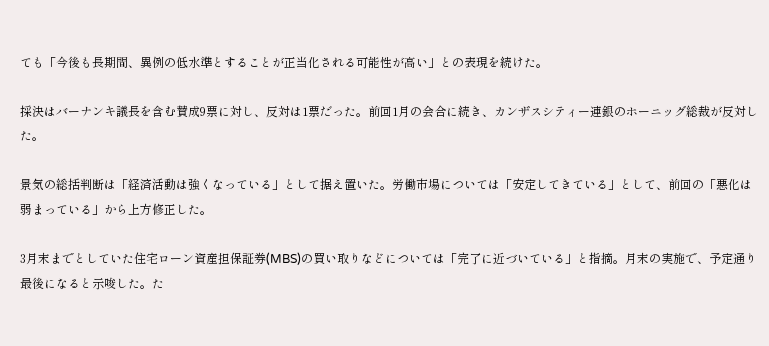ても「今後も長期間、異例の低水準とすることが正当化される可能性が高い」との表現を続けた。

採決はバーナンキ議長を含む賛成9票に対し、反対は1票だった。前回1月の会合に続き、カンザスシティー連銀のホーニッグ総裁が反対した。

景気の総括判断は「経済活動は強くなっている」として据え置いた。労働市場については「安定してきている」として、前回の「悪化は弱まっている」から上方修正した。

3月末までとしていた住宅ローン資産担保証券(MBS)の買い取りなどについては「完了に近づいている」と指摘。月末の実施で、予定通り最後になると示唆した。た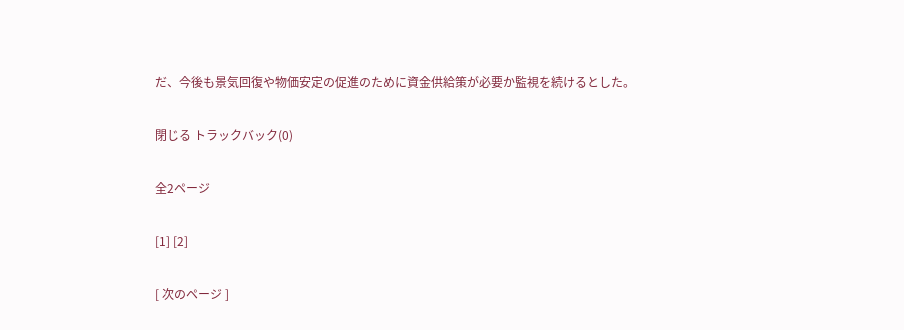だ、今後も景気回復や物価安定の促進のために資金供給策が必要か監視を続けるとした。

閉じる トラックバック(0)

全2ページ

[1] [2]

[ 次のページ ]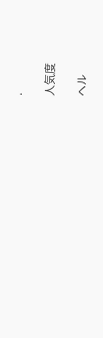.

人気度

ヘル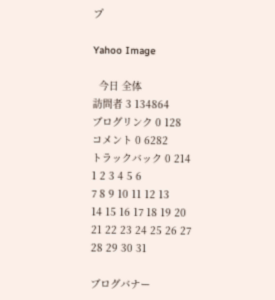プ

Yahoo Image

  今日 全体
訪問者 3 134864
ブログリンク 0 128
コメント 0 6282
トラックバック 0 214
1 2 3 4 5 6
7 8 9 10 11 12 13
14 15 16 17 18 19 20
21 22 23 24 25 26 27
28 29 30 31

ブログバナー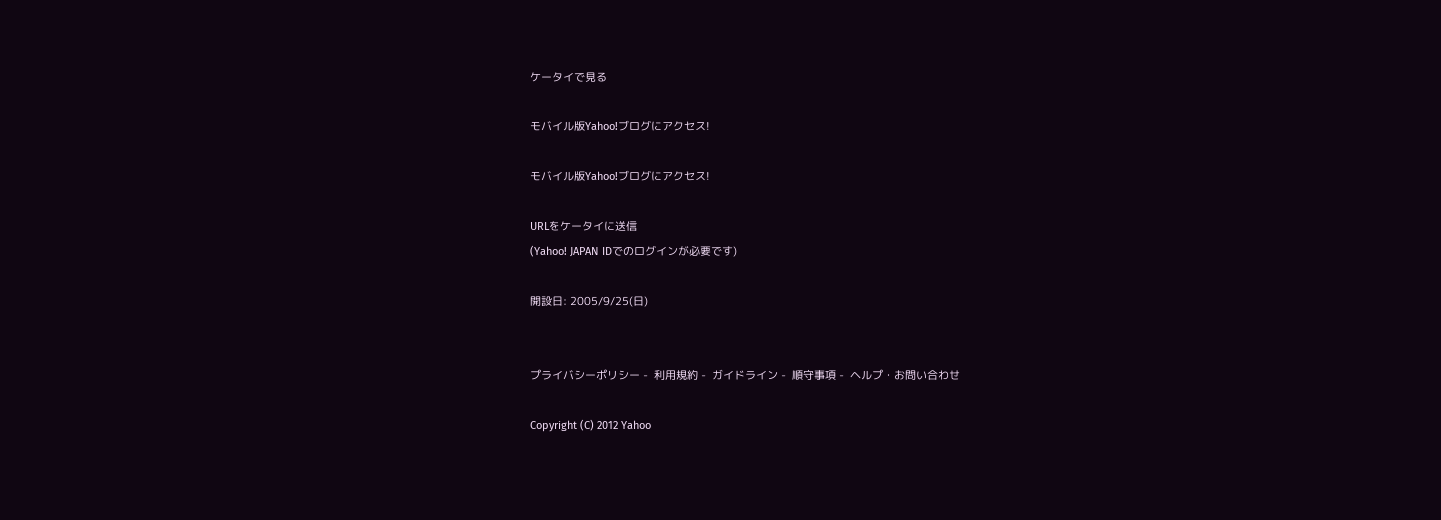ケータイで見る

モバイル版Yahoo!ブログにアクセス!

モバイル版Yahoo!ブログにアクセス!

URLをケータイに送信
(Yahoo! JAPAN IDでのログインが必要です)

開設日: 2005/9/25(日)


プライバシーポリシー -  利用規約 -  ガイドライン -  順守事項 -  ヘルプ・お問い合わせ

Copyright (C) 2012 Yahoo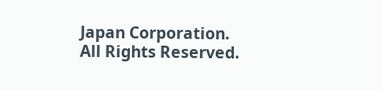Japan Corporation. All Rights Reserved.